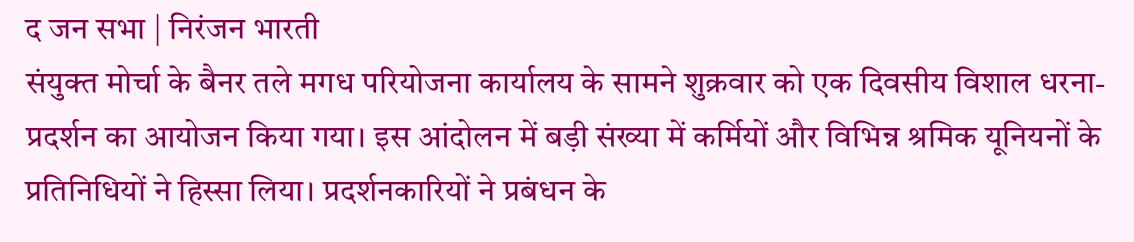द जन सभा | निरंजन भारती
संयुक्त मोर्चा के बैनर तले मगध परियोजना कार्यालय के सामने शुक्रवार को एक दिवसीय विशाल धरना-प्रदर्शन का आयोजन किया गया। इस आंदोलन में बड़ी संख्या में कर्मियों और विभिन्न श्रमिक यूनियनों के प्रतिनिधियों ने हिस्सा लिया। प्रदर्शनकारियों ने प्रबंधन के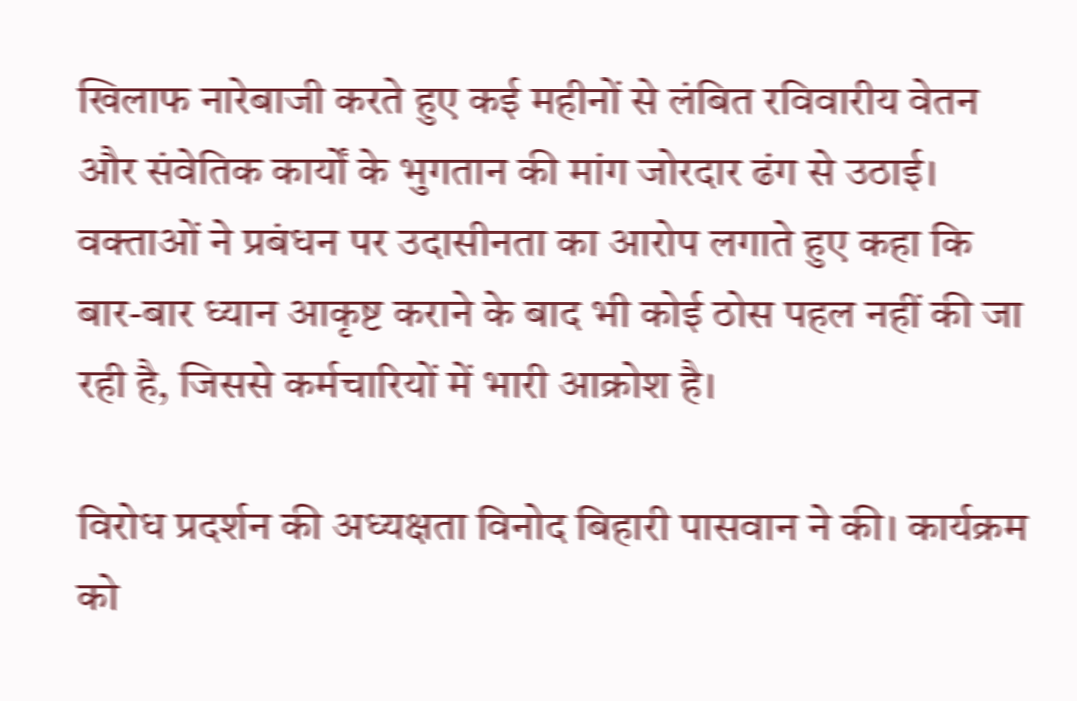खिलाफ नारेबाजी करते हुए कई महीनों से लंबित रविवारीय वेतन और संवेतिक कार्यों के भुगतान की मांग जोरदार ढंग से उठाई। वक्ताओं ने प्रबंधन पर उदासीनता का आरोप लगाते हुए कहा कि बार-बार ध्यान आकृष्ट कराने के बाद भी कोई ठोस पहल नहीं की जा रही है, जिससे कर्मचारियों में भारी आक्रोश है।

विरोध प्रदर्शन की अध्यक्षता विनोद बिहारी पासवान ने की। कार्यक्रम को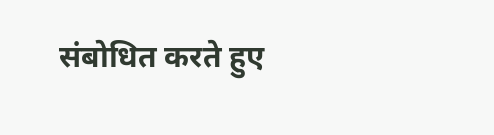संबोधित करते हुए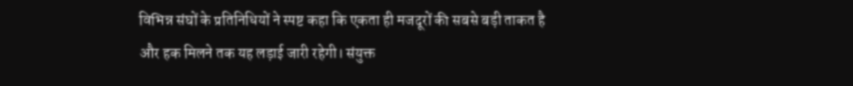विभिन्न संघों के प्रतिनिधियों ने स्पष्ट कहा कि एकता ही मजदूरों की सबसे बड़ी ताकत है और हक मिलने तक यह लड़ाई जारी रहेगी। संयुक्त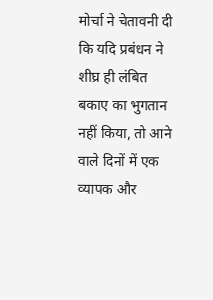मोर्चा ने चेतावनी दी कि यदि प्रबंधन ने शीघ्र ही लंबित बकाए का भुगतान नहीं किया, तो आने वाले दिनों में एक व्यापक और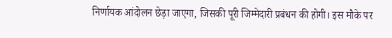निर्णायक आंदोलन छेड़ा जाएगा, जिसकी पूरी जिम्मेदारी प्रबंधन की होगी। इस मौके पर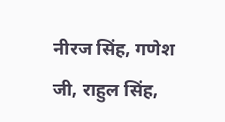नीरज सिंह, गणेश जी, राहुल सिंह,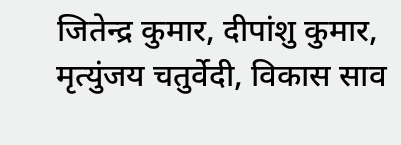जितेन्द्र कुमार, दीपांशु कुमार, मृत्युंजय चतुर्वेदी, विकास साव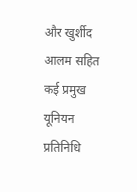और खुर्शीद आलम सहित कई प्रमुख यूनियन प्रतिनिधि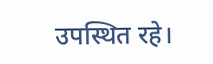उपस्थित रहे।